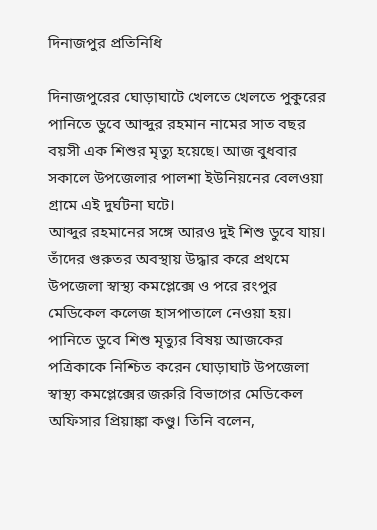দিনাজপুর প্রতিনিধি

দিনাজপুরের ঘোড়াঘাটে খেলতে খেলতে পুকুরের পানিতে ডুবে আব্দুর রহমান নামের সাত বছর বয়সী এক শিশুর মৃত্যু হয়েছে। আজ বুধবার সকালে উপজেলার পালশা ইউনিয়নের বেলওয়া গ্রামে এই দুর্ঘটনা ঘটে।
আব্দুর রহমানের সঙ্গে আরও দুই শিশু ডুবে যায়। তাঁদের গুরুতর অবস্থায় উদ্ধার করে প্রথমে উপজেলা স্বাস্থ্য কমপ্লেক্সে ও পরে রংপুর মেডিকেল কলেজ হাসপাতালে নেওয়া হয়।
পানিতে ডুবে শিশু মৃত্যুর বিষয় আজকের পত্রিকাকে নিশ্চিত করেন ঘোড়াঘাট উপজেলা স্বাস্থ্য কমপ্লেক্সের জরুরি বিভাগের মেডিকেল অফিসার প্রিয়াঙ্কা কণ্ডু। তিনি বলেন,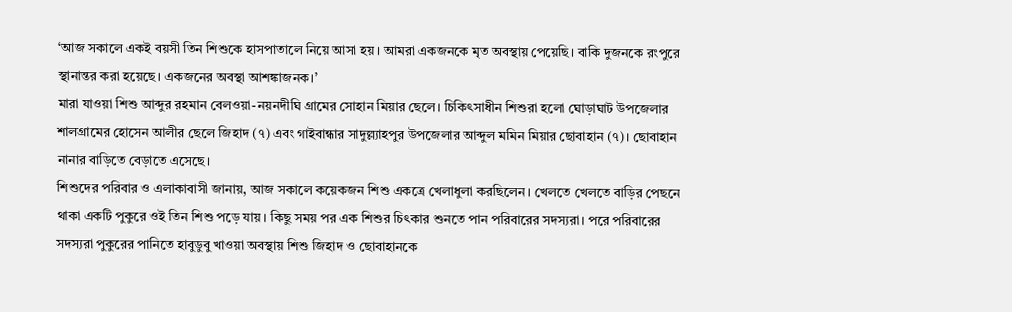‘আজ সকালে একই বয়সী তিন শিশুকে হাসপাতালে নিয়ে আসা হয়। আমরা একজনকে মৃত অবস্থায় পেয়েছি। বাকি দুজনকে রংপুরে স্থানান্তর করা হয়েছে। একজনের অবস্থা আশঙ্কাজনক।’
মারা যাওয়া শিশু আব্দুর রহমান বেলওয়া-নয়নদীঘি গ্রামের সোহান মিয়ার ছেলে। চিকিৎসাধীন শিশুরা হলো ঘোড়াঘাট উপজেলার শালগ্রামের হোসেন আলীর ছেলে জিহাদ (৭) এবং গাইবান্ধার সাদুল্ল্যাহপুর উপজেলার আব্দুল মমিন মিয়ার ছোবাহান (৭)। ছোবাহান নানার বাড়িতে বেড়াতে এসেছে।
শিশুদের পরিবার ও এলাকাবাসী জানায়, আজ সকালে কয়েকজন শিশু একত্রে খেলাধুলা করছিলেন। খেলতে খেলতে বাড়ির পেছনে থাকা একটি পুকুরে ওই তিন শিশু পড়ে যায়। কিছু সময় পর এক শিশুর চিৎকার শুনতে পান পরিবারের সদস্যরা। পরে পরিবারের সদস্যরা পুকুরের পানিতে হাবুডুবু খাওয়া অবস্থায় শিশু জিহাদ ও ছোবাহানকে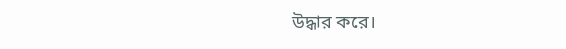উদ্ধার করে।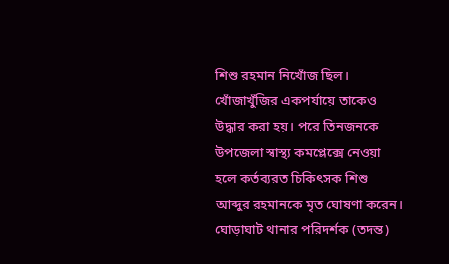শিশু রহমান নিখোঁজ ছিল। খোঁজাখুঁজির একপর্যায়ে তাকেও উদ্ধার করা হয়। পরে তিনজনকে উপজেলা স্বাস্থ্য কমপ্লেক্সে নেওয়া হলে কর্তব্যরত চিকিৎসক শিশু আব্দুর রহমানকে মৃত ঘোষণা করেন।
ঘোড়াঘাট থানার পরিদর্শক (তদন্ত)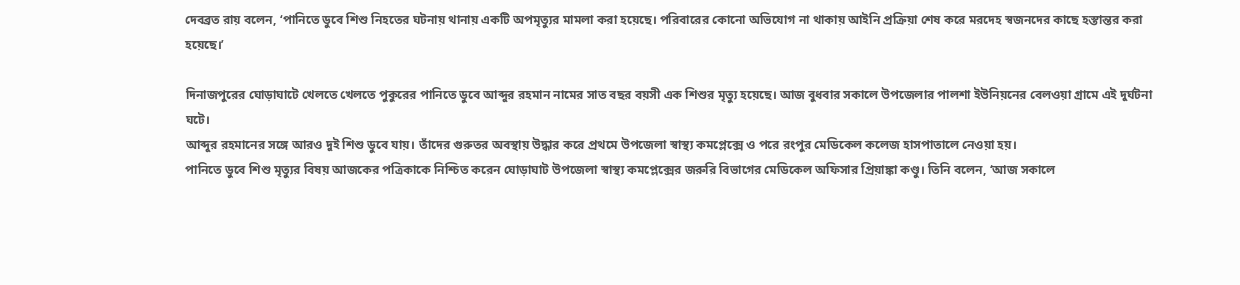দেবব্রত রায় বলেন, ‘পানিতে ডুবে শিশু নিহতের ঘটনায় থানায় একটি অপমৃত্যুর মামলা করা হয়েছে। পরিবারের কোনো অভিযোগ না থাকায় আইনি প্রক্রিয়া শেষ করে মরদেহ স্বজনদের কাছে হস্তান্তর করা হয়েছে।’

দিনাজপুরের ঘোড়াঘাটে খেলতে খেলতে পুকুরের পানিতে ডুবে আব্দুর রহমান নামের সাত বছর বয়সী এক শিশুর মৃত্যু হয়েছে। আজ বুধবার সকালে উপজেলার পালশা ইউনিয়নের বেলওয়া গ্রামে এই দুর্ঘটনা ঘটে।
আব্দুর রহমানের সঙ্গে আরও দুই শিশু ডুবে যায়। তাঁদের গুরুতর অবস্থায় উদ্ধার করে প্রথমে উপজেলা স্বাস্থ্য কমপ্লেক্সে ও পরে রংপুর মেডিকেল কলেজ হাসপাতালে নেওয়া হয়।
পানিতে ডুবে শিশু মৃত্যুর বিষয় আজকের পত্রিকাকে নিশ্চিত করেন ঘোড়াঘাট উপজেলা স্বাস্থ্য কমপ্লেক্সের জরুরি বিভাগের মেডিকেল অফিসার প্রিয়াঙ্কা কণ্ডু। তিনি বলেন, ‘আজ সকালে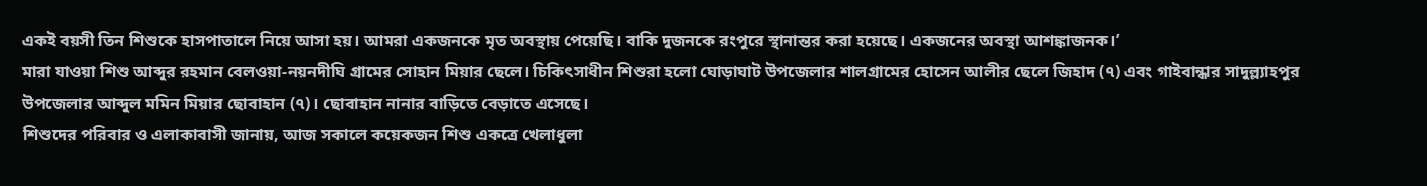একই বয়সী তিন শিশুকে হাসপাতালে নিয়ে আসা হয়। আমরা একজনকে মৃত অবস্থায় পেয়েছি। বাকি দুজনকে রংপুরে স্থানান্তর করা হয়েছে। একজনের অবস্থা আশঙ্কাজনক।’
মারা যাওয়া শিশু আব্দুর রহমান বেলওয়া-নয়নদীঘি গ্রামের সোহান মিয়ার ছেলে। চিকিৎসাধীন শিশুরা হলো ঘোড়াঘাট উপজেলার শালগ্রামের হোসেন আলীর ছেলে জিহাদ (৭) এবং গাইবান্ধার সাদুল্ল্যাহপুর উপজেলার আব্দুল মমিন মিয়ার ছোবাহান (৭)। ছোবাহান নানার বাড়িতে বেড়াতে এসেছে।
শিশুদের পরিবার ও এলাকাবাসী জানায়, আজ সকালে কয়েকজন শিশু একত্রে খেলাধুলা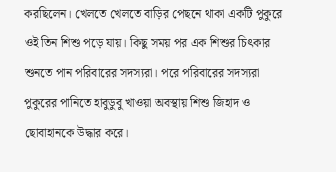করছিলেন। খেলতে খেলতে বাড়ির পেছনে থাকা একটি পুকুরে ওই তিন শিশু পড়ে যায়। কিছু সময় পর এক শিশুর চিৎকার শুনতে পান পরিবারের সদস্যরা। পরে পরিবারের সদস্যরা পুকুরের পানিতে হাবুডুবু খাওয়া অবস্থায় শিশু জিহাদ ও ছোবাহানকে উদ্ধার করে।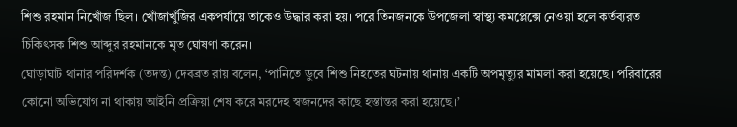শিশু রহমান নিখোঁজ ছিল। খোঁজাখুঁজির একপর্যায়ে তাকেও উদ্ধার করা হয়। পরে তিনজনকে উপজেলা স্বাস্থ্য কমপ্লেক্সে নেওয়া হলে কর্তব্যরত চিকিৎসক শিশু আব্দুর রহমানকে মৃত ঘোষণা করেন।
ঘোড়াঘাট থানার পরিদর্শক (তদন্ত) দেবব্রত রায় বলেন, ‘পানিতে ডুবে শিশু নিহতের ঘটনায় থানায় একটি অপমৃত্যুর মামলা করা হয়েছে। পরিবারের কোনো অভিযোগ না থাকায় আইনি প্রক্রিয়া শেষ করে মরদেহ স্বজনদের কাছে হস্তান্তর করা হয়েছে।’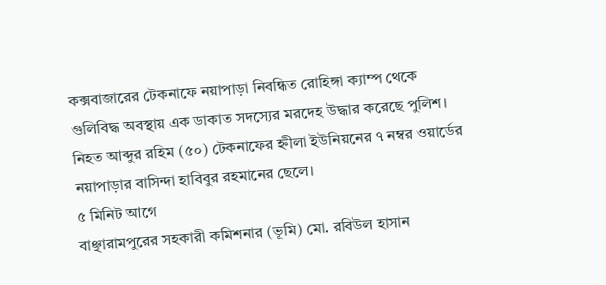কক্সবাজারের টেকনাফে নয়াপাড়া নিবন্ধিত রোহিঙ্গা ক্যাম্প থেকে গুলিবিদ্ধ অবস্থায় এক ডাকাত সদস্যের মরদেহ উদ্ধার করেছে পুলিশ। নিহত আব্দুর রহিম (৫০) টেকনাফের হ্নীলা ইউনিয়নের ৭ নম্বর ওয়ার্ডের নয়াপাড়ার বাসিন্দা হাবিবুর রহমানের ছেলে।
৫ মিনিট আগে
বাঞ্ছারামপুরের সহকারী কমিশনার (ভূমি) মো. রবিউল হাসান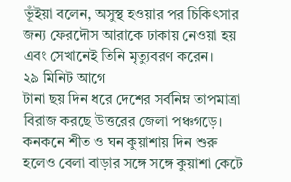ভূঁইয়া বলেন, অসুস্থ হওয়ার পর চিকিৎসার জন্য ফেরদৌস আরাকে ঢাকায় নেওয়া হয় এবং সেখানেই তিনি মৃত্যুবরণ করেন।
২৯ মিনিট আগে
টানা ছয় দিন ধরে দেশের সর্বনিম্ন তাপমাত্রা বিরাজ করছে উত্তরের জেলা পঞ্চগড়ে। কনকনে শীত ও ঘন কুয়াশায় দিন শুরু হলেও বেলা বাড়ার সঙ্গে সঙ্গে কুয়াশা কেটে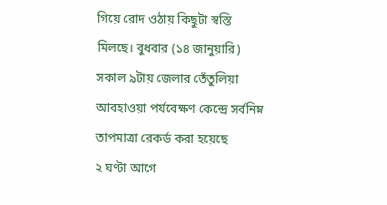গিয়ে রোদ ওঠায় কিছুটা স্বস্তি মিলছে। বুধবার (১৪ জানুয়ারি) সকাল ৯টায় জেলার তেঁতুলিয়া আবহাওয়া পর্যবেক্ষণ কেন্দ্রে সর্বনিম্ন তাপমাত্রা রেকর্ড করা হয়েছে
২ ঘণ্টা আগে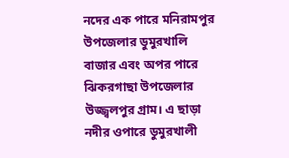নদের এক পারে মনিরামপুর উপজেলার ডুমুরখালি বাজার এবং অপর পারে ঝিকরগাছা উপজেলার উজ্জ্বলপুর গ্রাম। এ ছাড়া নদীর ওপারে ডুমুরখালী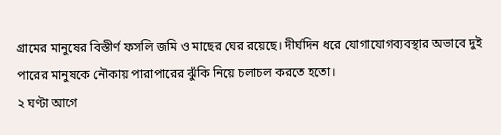গ্রামের মানুষের বিস্তীর্ণ ফসলি জমি ও মাছের ঘের রয়েছে। দীর্ঘদিন ধরে যোগাযোগব্যবস্থার অভাবে দুই পারের মানুষকে নৌকায় পারাপারের ঝুঁকি নিয়ে চলাচল করতে হতো।
২ ঘণ্টা আগে